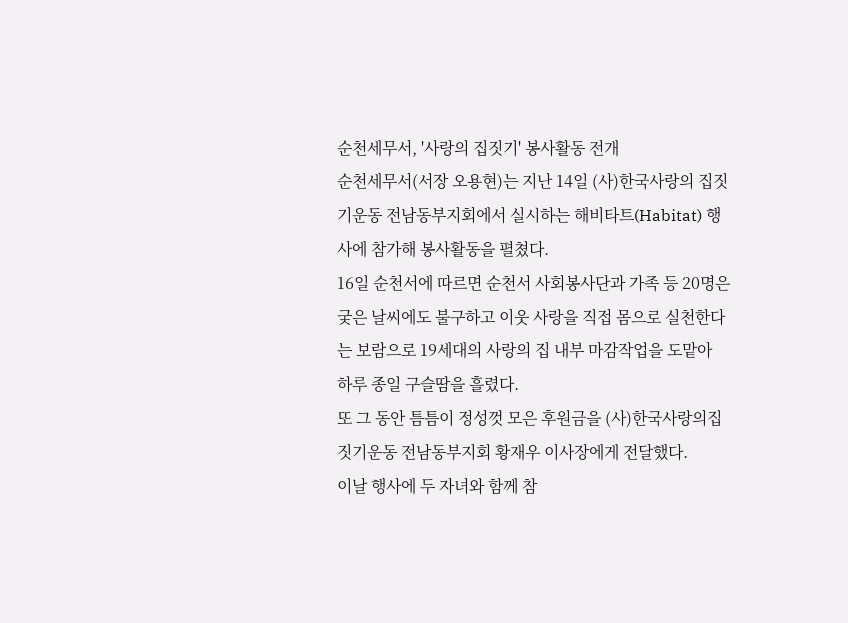순천세무서, '사랑의 집짓기' 봉사활동 전개
순천세무서(서장 오용현)는 지난 14일 (사)한국사랑의 집짓기운동 전남동부지회에서 실시하는 해비타트(Habitat) 행사에 참가해 봉사활동을 펼쳤다.
16일 순천서에 따르면 순천서 사회봉사단과 가족 등 20명은 궂은 날씨에도 불구하고 이웃 사랑을 직접 몸으로 실천한다는 보람으로 19세대의 사랑의 집 내부 마감작업을 도맡아 하루 종일 구슬땀을 흘렸다.
또 그 동안 틈틈이 정성껏 모은 후원금을 (사)한국사랑의집짓기운동 전남동부지회 황재우 이사장에게 전달했다.
이날 행사에 두 자녀와 함께 참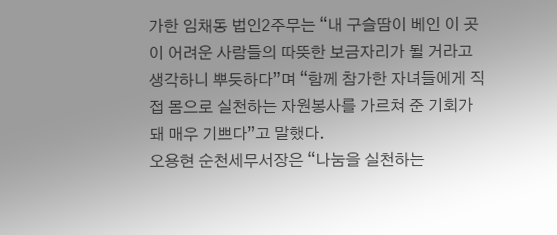가한 임채동 법인2주무는 “내 구슬땀이 베인 이 곳이 어려운 사람들의 따뜻한 보금자리가 될 거라고 생각하니 뿌듯하다”며 “함께 참가한 자녀들에게 직접 몸으로 실천하는 자원봉사를 가르쳐 준 기회가 돼 매우 기쁘다”고 말했다.
오용현 순천세무서장은 “나눔을 실천하는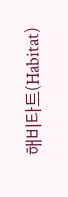해비타트(Habitat)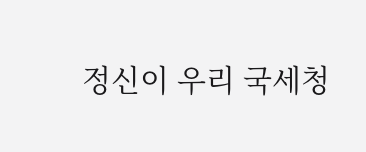정신이 우리 국세청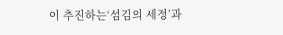이 추진하는‘섬김의 세정’과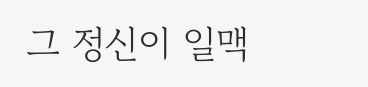그 정신이 일맥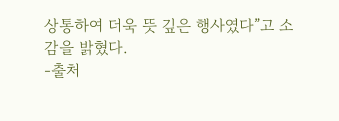상통하여 더욱 뜻 깊은 행사였다”고 소감을 밝혔다.
-출처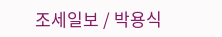조세일보 / 박용식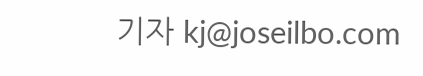기자 kj@joseilbo.com